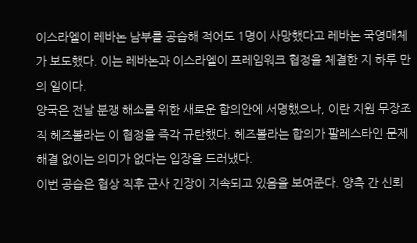이스라엘이 레바논 남부를 공습해 적어도 1명이 사망했다고 레바논 국영매체가 보도했다. 이는 레바논과 이스라엘이 프레임워크 협정을 체결한 지 하루 만의 일이다.
양국은 전날 분쟁 해소를 위한 새로운 합의안에 서명했으나, 이란 지원 무장조직 헤즈볼라는 이 협정을 즉각 규탄했다. 헤즈볼라는 합의가 팔레스타인 문제 해결 없이는 의미가 없다는 입장을 드러냈다.
이번 공습은 협상 직후 군사 긴장이 지속되고 있음을 보여준다. 양측 간 신뢰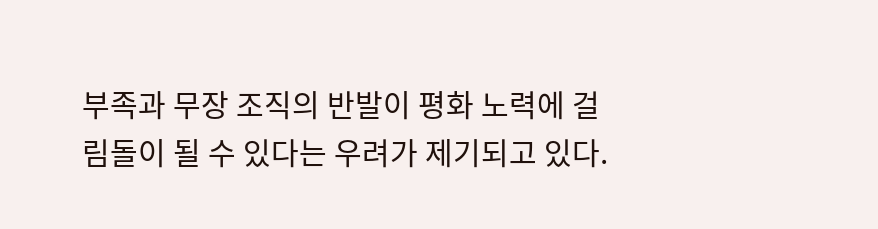부족과 무장 조직의 반발이 평화 노력에 걸림돌이 될 수 있다는 우려가 제기되고 있다.